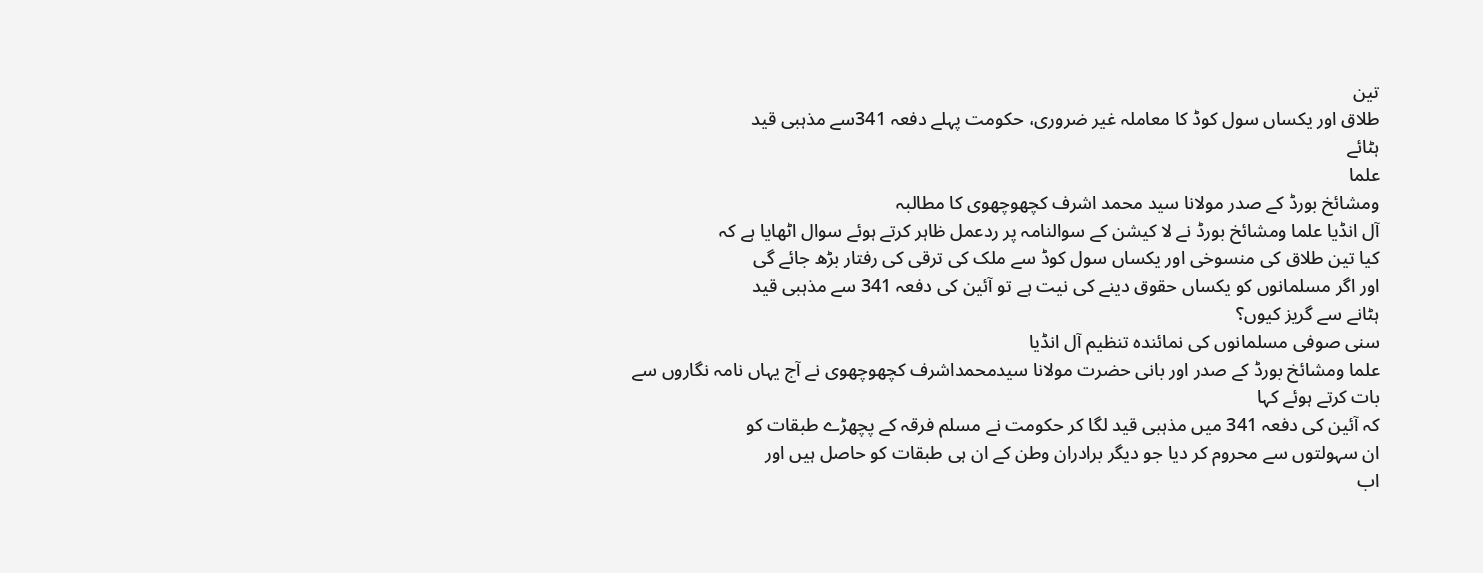تین
طلاق اور یکساں سول کوڈ کا معاملہ غیر ضروری، حکومت پہلے دفعہ 341سے مذہبی قید
ہٹائے
علما
ومشائخ بورڈ کے صدر مولانا سید محمد اشرف کچھوچھوی کا مطالبہ
آل انڈیا علما ومشائخ بورڈ نے لا کیشن کے سوالنامہ پر ردعمل ظاہر کرتے ہوئے سوال اٹھایا ہے کہ
کیا تین طلاق کی منسوخی اور یکساں سول کوڈ سے ملک کی ترقی کی رفتار بڑھ جائے گی
اور اگر مسلمانوں کو یکساں حقوق دینے کی نیت ہے تو آئین کی دفعہ 341 سے مذہبی قید
ہٹانے سے گریز کیوں؟
سنی صوفی مسلمانوں کی نمائندہ تنظیم آل انڈیا
علما ومشائخ بورڈ کے صدر اور بانی حضرت مولانا سیدمحمداشرف کچھوچھوی نے آج یہاں نامہ نگاروں سے بات کرتے ہوئے کہا
کہ آئین کی دفعہ 341 میں مذہبی قید لگا کر حکومت نے مسلم فرقہ کے پچھڑے طبقات کو
ان سہولتوں سے محروم کر دیا جو دیگر برادران وطن کے ان ہی طبقات کو حاصل ہیں اور
اب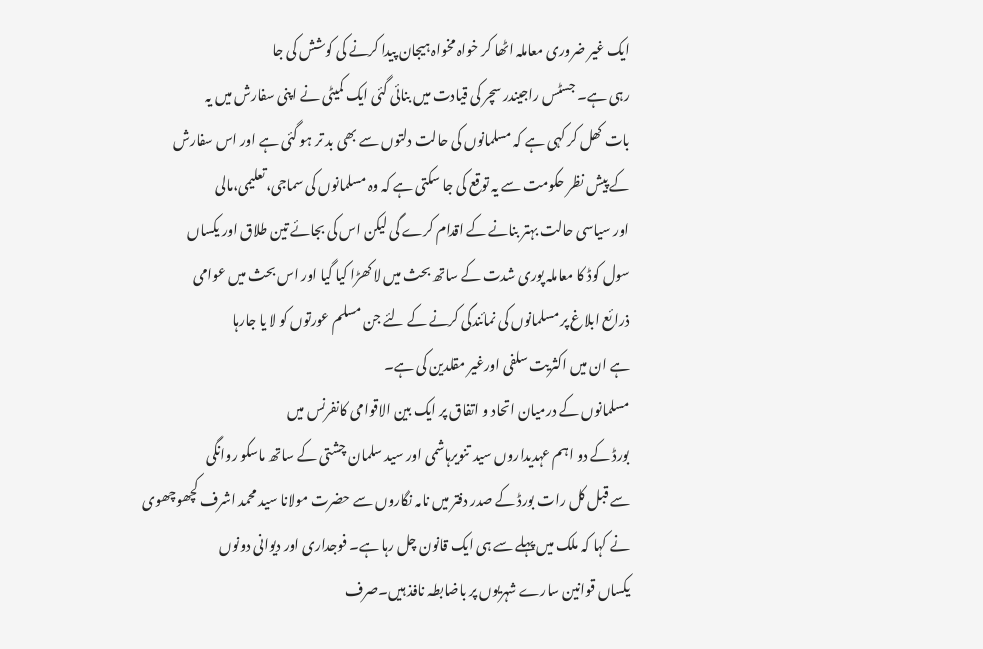ایک غیر ضروری معاملہ اٹھا کر خواہ مخواہ ہیجان پیدا کرنے کی کوشش کی جا
رہی ہے۔ جسٹس راجیندر سچر کی قیادت میں بنائی گئی ایک کمیٹی نے اپنی سفارش میں یہ
بات کھل کر کہی ہے کہ مسلمانوں کی حالت دلتوں سے بھی بد تر ہو گئی ہے اور اس سفارش
کے پیش نظر حکومت سے یہ توقع کی جا سکتی ہے کہ وہ مسلمانوں کی سماجی،تعلیمی،مالی
اور سیاسی حالت بہتر بنانے کے اقدام کرے گی لیکن اس کی بجائے تین طلاق اور یکساں
سول کوڈ کا معاملہ پوری شدت کے ساتھ بحث میں لا کھڑا کیا گیا اور اس بحث میں عوامی
ذرائع ابلاغ پر مسلمانوں کی نمائندگی کرنے کے لئے جن مسلم عورتوں کو لا یا جارہا
ہے ان میں اکثریت سلفی اورغیر مقلدین کی ہے۔
مسلمانوں کے درمیان اتحاد و اتفاق پر ایک بین الاقوامی کانفرنس میں
بورڈ کے دو اہم عہدیداروں سید تنویرہاشمی اور سید سلمان چشتی کے ساتھ ماسکو روانگی
سے قبل کل رات بورڈ کے صدر دفتر میں نامہ نگاروں سے حضرت مولانا سید محمد اشرف کچھوچھوی
نے کہا کہ ملک میں پہلے سے ہی ایک قانون چل رہا ہے۔ فوجداری اور دیوانی دونوں
یکساں قوانین سارے شہریوں پر باضابطہ نافذ ہیں۔صرف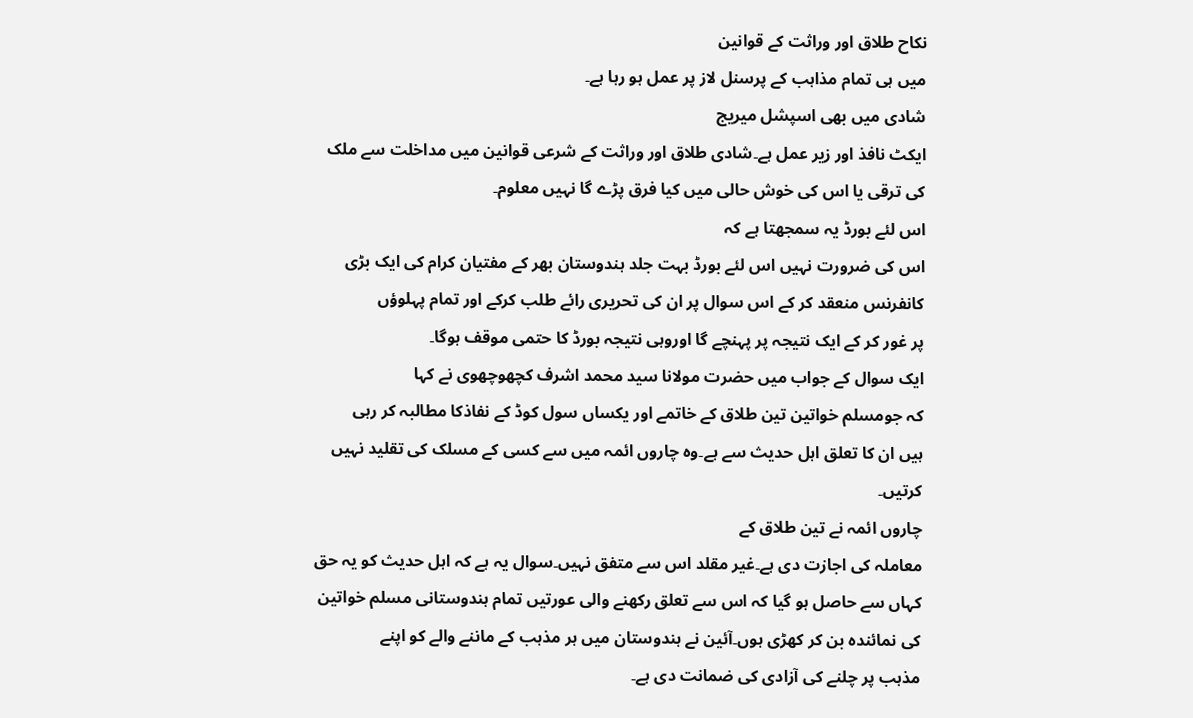نکاح طلاق اور وراثت کے قوانین
میں ہی تمام مذاہب کے پرسنل لاز پر عمل ہو رہا ہے۔
شادی میں بھی اسپشل میریج
ایکٹ نافذ اور زیر عمل ہے۔شادی طلاق اور وراثت کے شرعی قوانین میں مداخلت سے ملک
کی ترقی یا اس کی خوش حالی میں کیا فرق پڑے گا نہیں معلوم۔
اس لئے بورڈ یہ سمجھتا ہے کہ
اس کی ضرورت نہیں اس لئے بورڈ بہت جلد ہندوستان بھر کے مفتیان کرام کی ایک بڑی
کانفرنس منعقد کر کے اس سوال پر ان کی تحریری رائے طلب کرکے اور تمام پہلوؤں
پر غور کر کے ایک نتیجہ پر پہنچے گا اوروہی نتیجہ بورڈ کا حتمی موقف ہوگا۔
ایک سوال کے جواب میں حضرت مولانا سید محمد اشرف کچھوچھوی نے کہا
کہ جومسلم خواتین تین طلاق کے خاتمے اور یکساں سول کوڈ کے نفاذکا مطالبہ کر رہی
ہیں ان کا تعلق اہل حدیث سے ہے۔وہ چاروں ائمہ میں سے کسی کے مسلک کی تقلید نہیں
کرتیں۔
چاروں ائمہ نے تین طلاق کے
معاملہ کی اجازت دی ہے۔غیر مقلد اس سے متفق نہیں۔سوال یہ ہے کہ اہل حدیث کو یہ حق
کہاں سے حاصل ہو گیا کہ اس سے تعلق رکھنے والی عورتیں تمام ہندوستانی مسلم خواتین
کی نمائندہ بن کر کھڑی ہوں۔آئین نے ہندوستان میں ہر مذہب کے ماننے والے کو اپنے
مذہب پر چلنے کی آزادی کی ضمانت دی ہے۔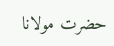حضرت مولانا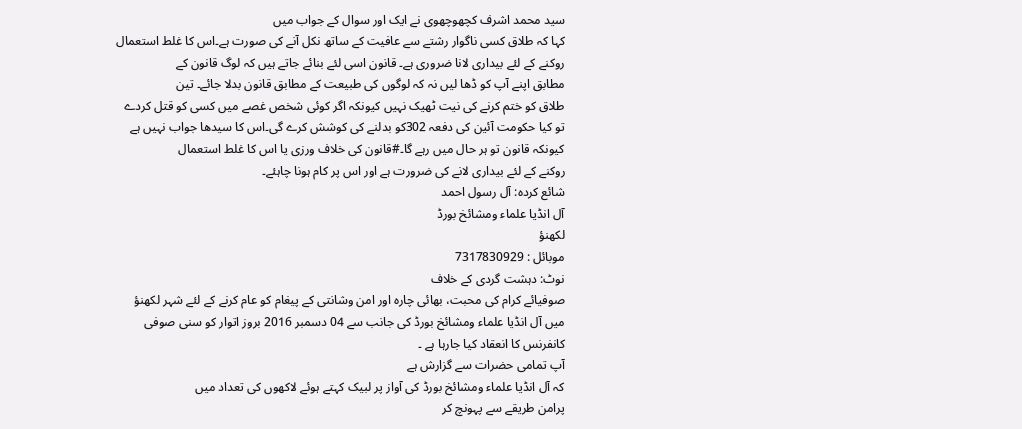سید محمد اشرف کچھوچھوی نے ایک اور سوال کے جواب میں
کہا کہ طلاق کسی ناگوار رشتے سے عافیت کے ساتھ نکل آنے کی صورت ہے۔اس کا غلط استعمال
روکنے کے لئے بیداری لانا ضروری ہے۔ قانون اسی لئے بنائے جاتے ہیں کہ لوگ قانون کے
مطابق اپنے آپ کو ڈھا لیں نہ کہ لوگوں کی طبیعت کے مطابق قانون بدلا جائے۔ تین
طلاق کو ختم کرنے کی نیت ٹھیک نہیں کیونکہ اگر کوئی شخص غصے میں کسی کو قتل کردے
تو کیا حکومت آئین کی دفعہ 302کو بدلنے کی کوشش کرے گی۔اس کا سیدھا جواب نہیں ہے
کیونکہ قانون تو ہر حال میں رہے گا۔#قانون کی خلاف ورزی یا اس کا غلط استعمال
روکنے کے لئے بیداری لانے کی ضرورت ہے اور اس پر کام ہونا چاہئے۔
شائع کردہ: آل رسول احمد
آل انڈیا علماء ومشائخ بورڈ
لکھنؤ
موبائل : 7317830929
نوٹ: دہشت گردی کے خلاف
صوفیائے کرام کی محبت، بھائی چارہ اور امن وشانتی کے پیغام کو عام کرنے کے لئے شہر لکھنؤ
میں آل انڈیا علماء ومشائخ بورڈ کی جانب سے 04 دسمبر 2016 بروز اتوار کو سنی صوفی
کانفرنس کا انعقاد کیا جارہا ہے ۔
آپ تمامی حضرات سے گزارش ہے
کہ آل انڈیا علماء ومشائخ بورڈ کی آواز پر لبیک کہتے ہوئے لاکھوں کی تعداد میں
پرامن طریقے سے پہونچ کر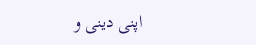اپنی دینی و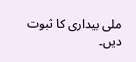ملی بیداری کا ثبوت دیں۔